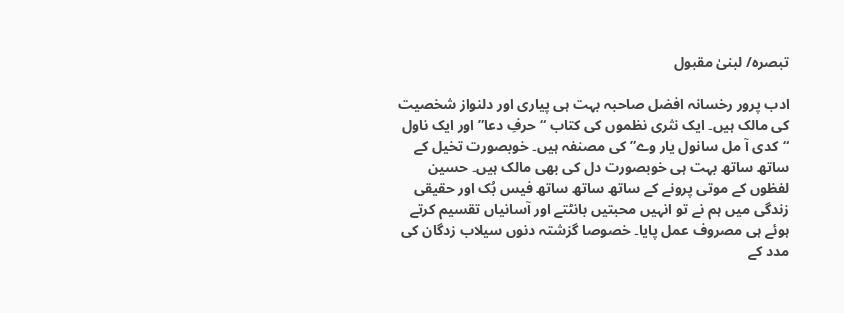تبصرہ/ لبنیٰ مقبول

ادب پرور رخسانہ افضل صاحبہ بہت ہی پیاری اور دلنواز شخصیت کی مالک ہیں۔ ایک نثری نظموں کی کتاب “حرفِ دعا” اور ایک ناول “کدی آ مل سانول یار وے” کی مصنفہ ہیں۔ خوبصورت تخیل کے ساتھ ساتھ بہت ہی خوبصورت دل کی بھی مالک ہیں۔ حسین لفظوں کے موتی پرونے کے ساتھ ساتھ ساتھ فیس بُک اور حقیقی زندگی میں ہم نے تو انہیں محبتیں بانٹتے اور آسانیاں تقسیم کرتے ہوئے ہی مصروف عمل پایا۔ خصوصا گزشتہ دنوں سیلاب زدگان کی مدد کے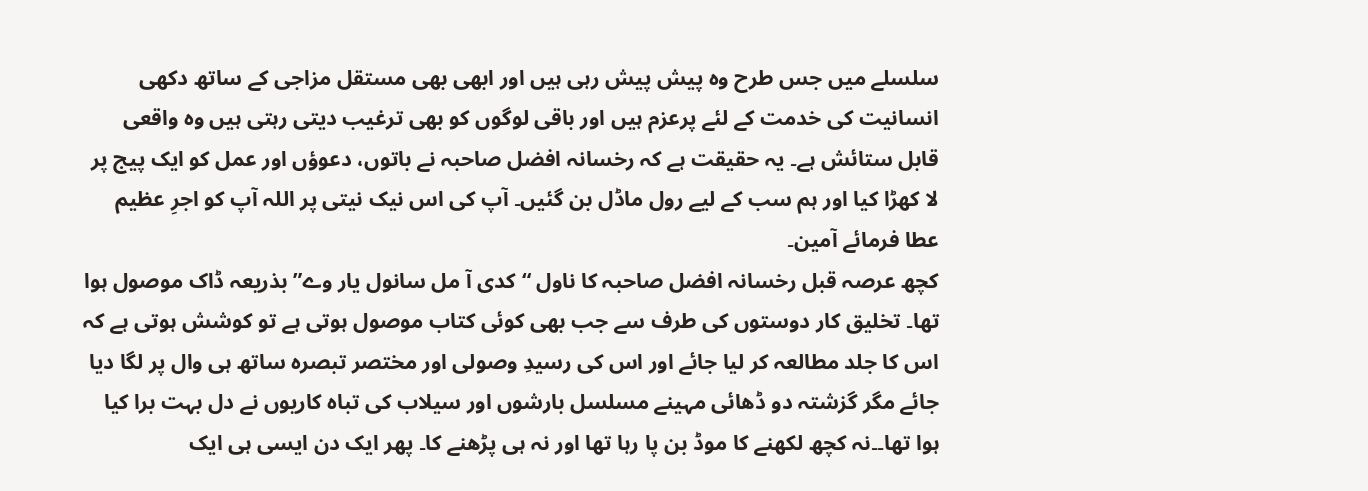سلسلے میں جس طرح وہ پیش پیش رہی ہیں اور ابھی بھی مستقل مزاجی کے ساتھ دکھی انسانیت کی خدمت کے لئے پرعزم ہیں اور باقی لوگوں کو بھی ترغیب دیتی رہتی ہیں وہ واقعی قابل ستائش ہے۔ یہ حقیقت ہے کہ رخسانہ افضل صاحبہ نے باتوں، دعوؤں اور عمل کو ایک پیج پر لا کھڑا کیا اور ہم سب کے لیے رول ماڈل بن گئیں۔ آپ کی اس نیک نیتی پر اللہ آپ کو اجرِ عظیم عطا فرمائے آمین۔
کچھ عرصہ قبل رخسانہ افضل صاحبہ کا ناول “کدی آ مل سانول یار وے” بذریعہ ڈاک موصول ہوا تھا۔ تخلیق کار دوستوں کی طرف سے جب بھی کوئی کتاب موصول ہوتی ہے تو کوشش ہوتی ہے کہ اس کا جلد مطالعہ کر لیا جائے اور اس کی رسیدِ وصولی اور مختصر تبصرہ ساتھ ہی وال پر لگا دیا جائے مگر گزشتہ دو ڈھائی مہینے مسلسل بارشوں اور سیلاب کی تباہ کاریوں نے دل بہت برا کیا ہوا تھا۔۔نہ کچھ لکھنے کا موڈ بن پا رہا تھا اور نہ ہی پڑھنے کا۔ پھر ایک دن ایسی ہی ایک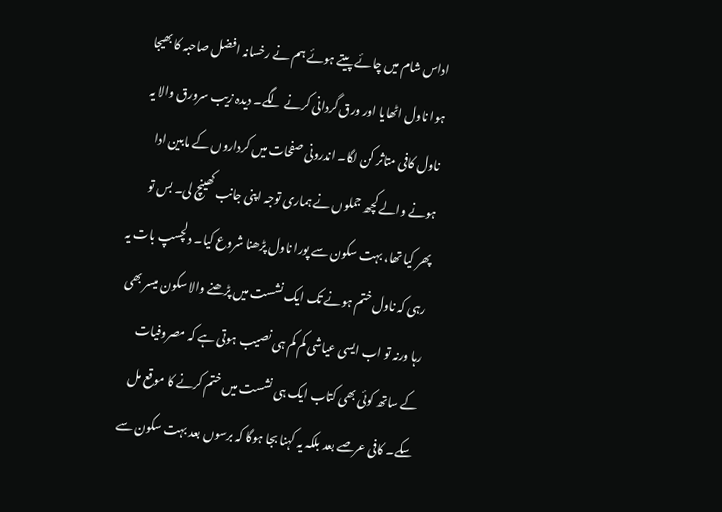اداس شام میں چائے پیتے ہوئے ہم نے رخسانہ افضل صاحبہ کا بھیجا ہوا ناول اٹھایا اور ورق گردانی کرنے لگے۔ دیدہ زیب سرورق والا یہ ناول کافی متاثر کن لگا۔ اندرونی صفحات میں کرداروں کے مابین ادا ہونے والے کچھ جملوں نے ہماری توجہ اپنی جانب کھینچ لی۔ بس تو پھر کیا تھا، بہت سکون سے پورا ناول پڑھنا شروع کیا۔ دلچسپ بات یہ رہی کہ ناول ختم ہونے تک ایک نشست میں پڑھنے والا سکون میسر بھی رہا ورنہ تو اب ایسی عیاشی کم کم ہی نصیب ہوتی ہے کہ مصروفیات کے ساتھ کوئی بھی کتاب ایک ہی نشست میں ختم کرنے کا موقع مل سکے۔ کافی عرصے بعد بلکہ یہ کہنا بجا ہوگا کہ برسوں بعد بہت سکون سے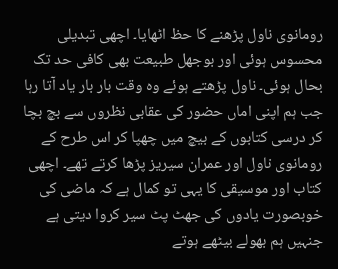رومانوی ناول پڑھنے کا حظ اٹھایا۔ اچھی تبدیلی محسوس ہوئی اور بوجھل طبیعت بھی کافی حد تک بحال ہوئی۔ ناول پڑھتے ہوئے وہ وقت بار بار یاد آتا رہا جب ہم اپنی اماں حضور کی عقابی نظروں سے بچ بچا کر درسی کتابوں کے بیچ میں چھپا کر اس طرح کے رومانوی ناول اور عمران سیریز پڑھا کرتے تھے۔ اچھی کتاب اور موسیقی کا یہی تو کمال ہے کہ ماضی کی خوبصورت یادوں کی جھٹ پٹ سیر کروا دیتی ہے جنہیں ہم بھولے بیٹھے ہوتے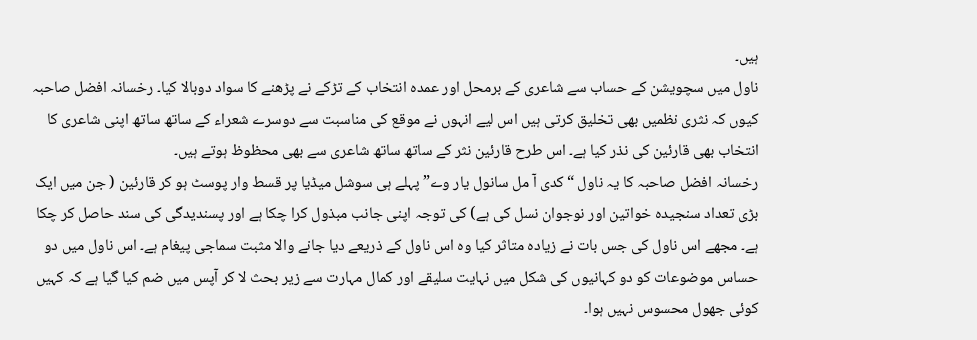ہیں۔
ناول میں سچویشن کے حساب سے شاعری کے برمحل اور عمدہ انتخاب کے تڑکے نے پڑھنے کا سواد دوبالا کیا۔ رخسانہ افضل صاحبہ کیوں کہ نثری نظمیں بھی تخلیق کرتی ہیں اس لیے انہوں نے موقع کی مناسبت سے دوسرے شعراء کے ساتھ ساتھ اپنی شاعری کا انتخاب بھی قارئین کی نذر کیا ہے۔ اس طرح قارئین نثر کے ساتھ ساتھ شاعری سے بھی محظوظ ہوتے ہیں۔
رخسانہ افضل صاحبہ کا یہ ناول “کدی آ مل سانول یار وے” پہلے ہی سوشل میڈیا پر قسط وار پوسٹ ہو کر قارئین ( جن میں ایک بڑی تعداد سنجیدہ خواتین اور نوجوان نسل کی ہے) کی توجہ اپنی جانب مبذول کرا چکا ہے اور پسندیدگی کی سند حاصل کر چکا ہے۔ مجھے اس ناول کی جس بات نے زیادہ متاثر کیا وہ اس ناول کے ذریعے دیا جانے والا مثبت سماجی پیغام ہے۔ اس ناول میں دو حساس موضوعات کو دو کہانیوں کی شکل میں نہایت سلیقے اور کمال مہارت سے زیر بحث لا کر آپس میں ضم کیا گیا ہے کہ کہیں کوئی جھول محسوس نہیں ہوا۔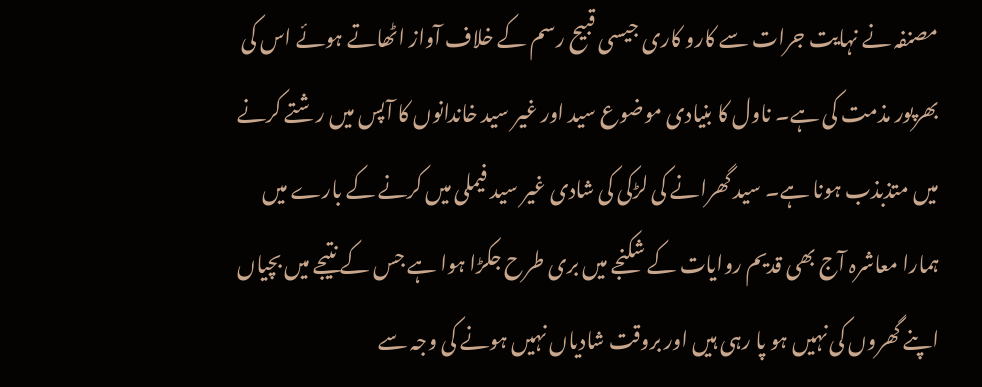مصنفہ نے نہایت جرات سے کارو کاری جیسی قبیح رسم کے خلاف آواز اٹھاتے ہوئے اس کی بھرپور مذمت کی ہے۔ ناول کا بنیادی موضوع سید اور غیر سید خاندانوں کا آپس میں رشتے کرنے میں متذبذب ہونا ہے۔ سید گھرانے کی لڑکی کی شادی غیر سید فیملی میں کرنے کے بارے میں ہمارا معاشرہ آج بھی قدیم روایات کے شکنجے میں بری طرح جکڑا ہوا ہے جس کے نتیجے میں بچیاں اپنے گھروں کی نہیں ہو پا رہی ہیں اور بروقت شادیاں نہیں ہونے کی وجہ سے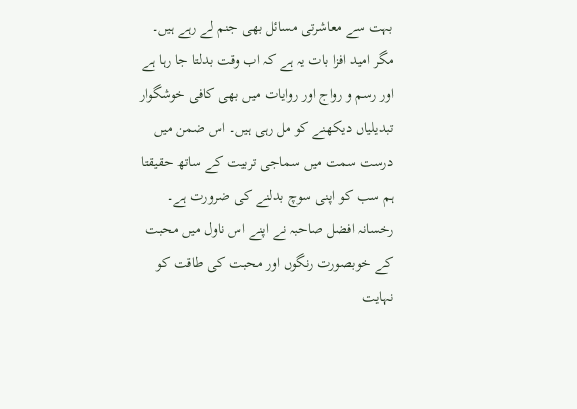بہت سے معاشرتی مسائل بھی جنم لے رہے ہیں۔ مگر امید افزا بات یہ ہے کہ اب وقت بدلتا جا رہا ہے اور رسم و رواج اور روایات میں بھی کافی خوشگوار تبدیلیاں دیکھنے کو مل رہی ہیں۔ اس ضمن میں درست سمت میں سماجی تربیت کے ساتھ حقیقتا ہم سب کو اپنی سوچ بدلنے کی ضرورت ہے۔
رخسانہ افضل صاحبہ نے اپنے اس ناول میں محبت کے خوبصورت رنگوں اور محبت کی طاقت کو نہایت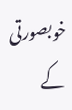خوبصورتی کے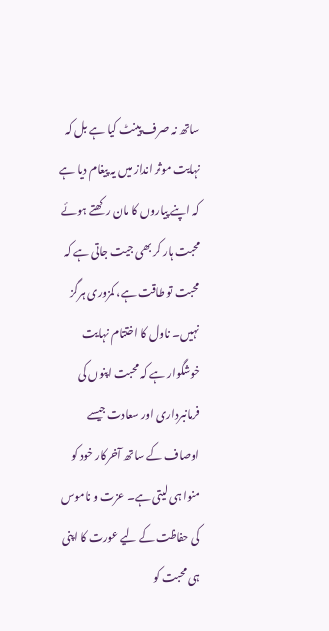ساتھ نہ صرف پینٹ کیا ہے بل کہ نہایت موثر انداز میں یہ پیغام دیا ہے کہ اپنے پیاروں کا مان رکھتے ہوئے محبت ہار کر بھی جیت جاتی ہے کہ محبت تو طاقت ہے، کمزوری ہرگز نہیں۔ ناول کا اختتام نہایت خوشگوار ہے کہ محبت اپنوں کی فرمانبرداری اور سعادت جیسے اوصاف کے ساتھ آخرکار خود کو منوا ہی لیتی ہے۔ عزت و ناموس کی حفاظت کے لیے عورت کا اپنی ہی محبت کو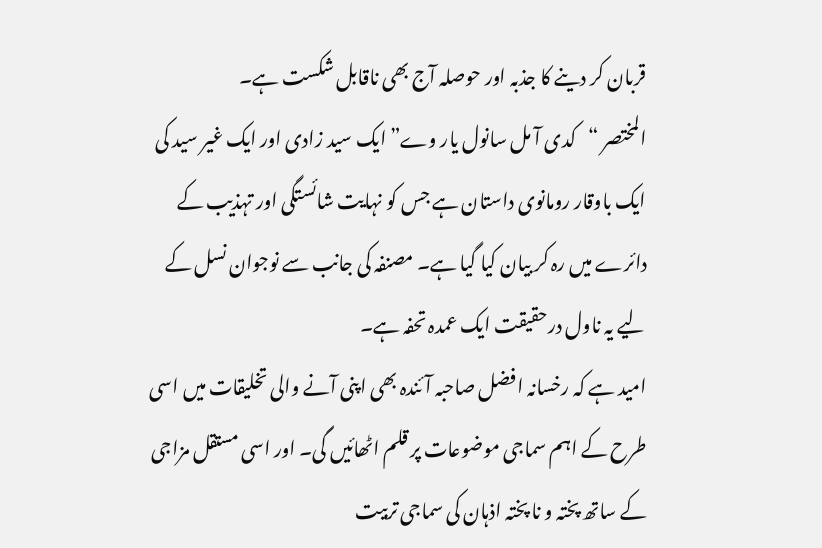قربان کر دینے کا جذبہ اور حوصلہ آج بھی ناقابل شکست ہے۔
المختصر “کدی آ مل سانول یار وے” ایک سید زادی اور ایک غیر سید کی ایک باوقار رومانوی داستان ہے جس کو نہایت شائستگی اور تہذیب کے دائرے میں رہ کر بیان کیا گیا ہے۔ مصنفہ کی جانب سے نوجوان نسل کے لیے یہ ناول درحقیقت ایک عمدہ تحفہ ہے۔
امید ہے کہ رخسانہ افضل صاحبہ آئندہ بھی اپنی آنے والی تخلیقات میں اسی طرح کے اہم سماجی موضوعات پر قلم اٹھائیں گی۔ اور اسی مستقل مزاجی کے ساتھ پختہ و نا پختہ اذہان کی سماجی تربیت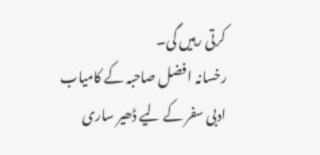کرتی رہیں گی۔
رخسانہ افضل صاحبہ کے کامیاب ادبی سفر کے لیے ڈھیر ساری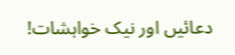دعائیں اور نیک خواہشات!